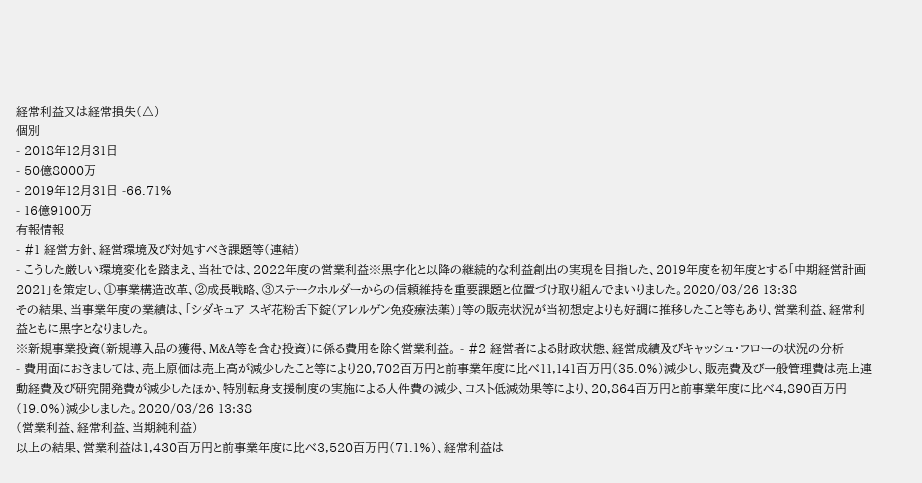経常利益又は経常損失(△)
個別
- 2018年12月31日
- 50億8000万
- 2019年12月31日 -66.71%
- 16億9100万
有報情報
- #1 経営方針、経営環境及び対処すべき課題等(連結)
- こうした厳しい環境変化を踏まえ、当社では、2022年度の営業利益※黒字化と以降の継続的な利益創出の実現を目指した、2019年度を初年度とする「中期経営計画2021」を策定し、①事業構造改革、②成長戦略、③ステークホルダーからの信頼維持を重要課題と位置づけ取り組んでまいりました。2020/03/26 13:38
その結果、当事業年度の業績は、「シダキュア スギ花粉舌下錠(アレルゲン免疫療法薬)」等の販売状況が当初想定よりも好調に推移したこと等もあり、営業利益、経常利益ともに黒字となりました。
※新規事業投資(新規導入品の獲得、M&A等を含む投資)に係る費用を除く営業利益。 - #2 経営者による財政状態、経営成績及びキャッシュ・フローの状況の分析
- 費用面におきましては、売上原価は売上高が減少したこと等により20,702百万円と前事業年度に比べ11,141百万円(35.0%)減少し、販売費及び一般管理費は売上連動経費及び研究開発費が減少したほか、特別転身支援制度の実施による人件費の減少、コスト低減効果等により、20,864百万円と前事業年度に比べ4,890百万円(19.0%)減少しました。2020/03/26 13:38
(営業利益、経常利益、当期純利益)
以上の結果、営業利益は1,430百万円と前事業年度に比べ3,520百万円(71.1%)、経常利益は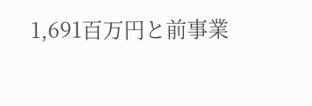1,691百万円と前事業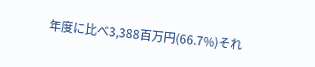年度に比べ3,388百万円(66.7%)それ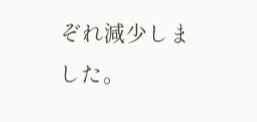ぞれ減少しました。